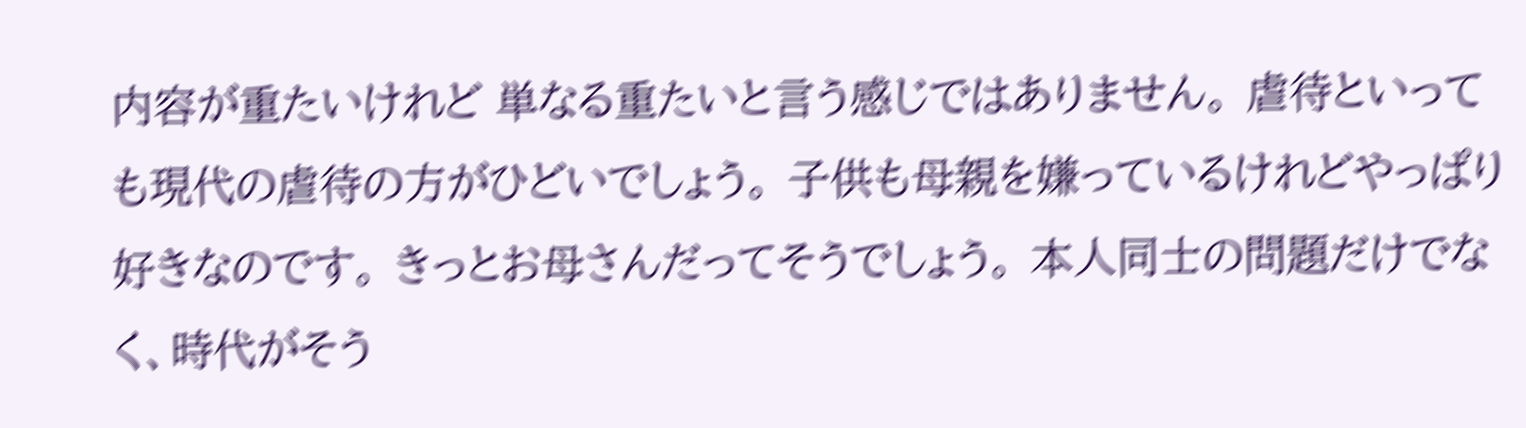内容が重たいけれど 単なる重たいと言う感じではありません。 虐待といっても現代の虐待の方がひどいでしょう。 子供も母親を嫌っているけれどやっぱり好きなのです。 きっとお母さんだってそうでしょう。 本人同士の問題だけでなく、時代がそう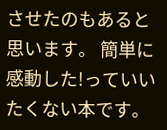させたのもあると思います。 簡単に感動した!っていいたくない本です。